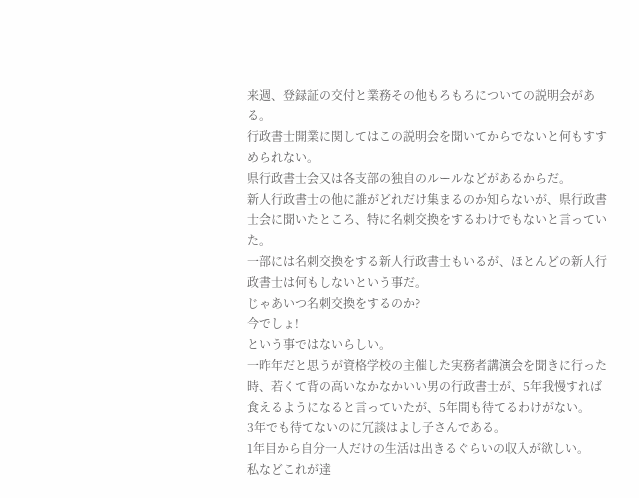来週、登録証の交付と業務その他もろもろについての説明会がある。
行政書士開業に関してはこの説明会を聞いてからでないと何もすすめられない。
県行政書士会又は各支部の独自のルールなどがあるからだ。
新人行政書士の他に誰がどれだけ集まるのか知らないが、県行政書士会に聞いたところ、特に名刺交換をするわけでもないと言っていた。
一部には名刺交換をする新人行政書士もいるが、ほとんどの新人行政書士は何もしないという事だ。
じゃあいつ名刺交換をするのか?
今でしょ!
という事ではないらしい。
一昨年だと思うが資格学校の主催した実務者講演会を聞きに行った時、若くて背の高いなかなかいい男の行政書士が、5年我慢すれば食えるようになると言っていたが、5年間も待てるわけがない。
3年でも待てないのに冗談はよし子さんである。
1年目から自分一人だけの生活は出きるぐらいの収入が欲しい。
私などこれが達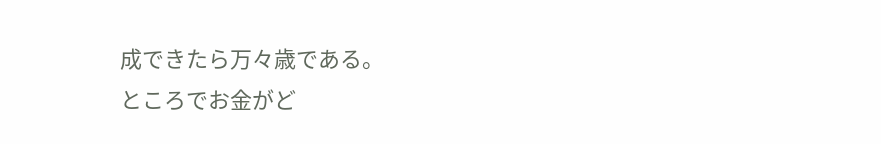成できたら万々歳である。
ところでお金がど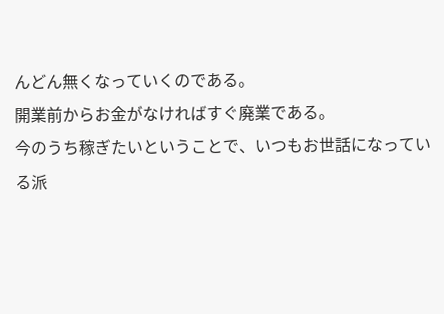んどん無くなっていくのである。
開業前からお金がなければすぐ廃業である。
今のうち稼ぎたいということで、いつもお世話になっている派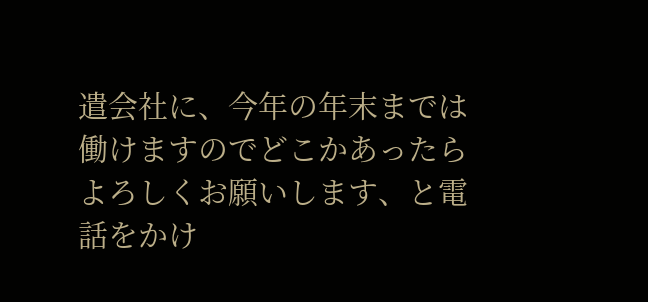遣会社に、今年の年末までは働けますのでどこかあったらよろしくお願いします、と電話をかけ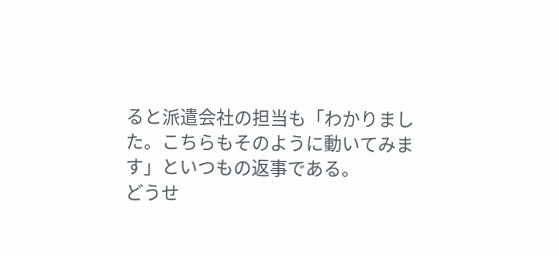ると派遣会社の担当も「わかりました。こちらもそのように動いてみます」といつもの返事である。
どうせ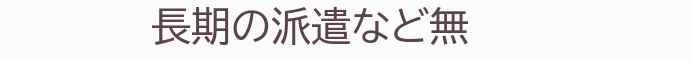長期の派遣など無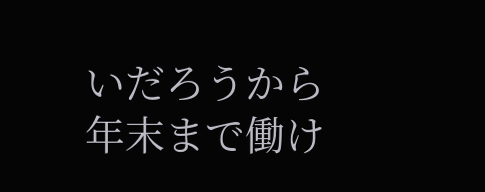いだろうから年末まで働け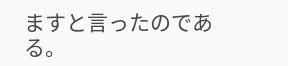ますと言ったのである。